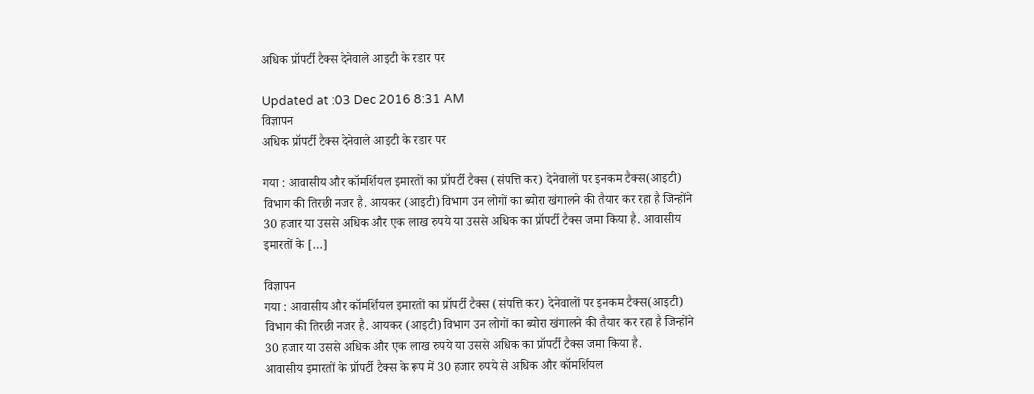अधिक प्रॉपर्टी टैक्स देनेवाले आइटी के रडार पर

Updated at :03 Dec 2016 8:31 AM
विज्ञापन
अधिक प्रॉपर्टी टैक्स देनेवाले आइटी के रडार पर

गया : आवासीय और कॉमर्शियल इमारतों का प्रॉपर्टी टैक्स (संपत्ति कर) देनेवालों पर इनकम टैक्स(आइटी) विभाग की तिरछी नजर है. आयकर (आइटी) विभाग उन लोगों का ब्योरा खंगालने की तैयार कर रहा है जिन्होंने 30 हजार या उससे अधिक और एक लाख रुपये या उससे अधिक का प्रॉपर्टी टैक्स जमा किया है. आवासीय इमारतों के […]

विज्ञापन
गया : आवासीय और कॉमर्शियल इमारतों का प्रॉपर्टी टैक्स (संपत्ति कर) देनेवालों पर इनकम टैक्स(आइटी) विभाग की तिरछी नजर है. आयकर (आइटी) विभाग उन लोगों का ब्योरा खंगालने की तैयार कर रहा है जिन्होंने 30 हजार या उससे अधिक और एक लाख रुपये या उससे अधिक का प्रॉपर्टी टैक्स जमा किया है.
आवासीय इमारतों के प्रॉपर्टी टैक्स के रूप में 30 हजार रुपये से अधिक और कॉमर्शियल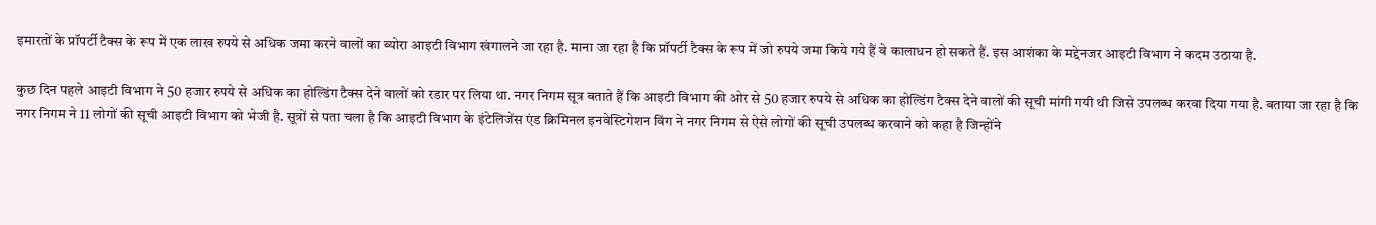इमारतों के प्रॉपर्टी टैक्स के रूप में एक लाख रुपये से अधिक जमा करने वालों का ब्योरा आइटी विभाग खंगालने जा रहा है. माना जा रहा है कि प्रॉपर्टी टैक्स के रूप में जो रुपये जमा किये गये हैं वे कालाधन हो सकते हैं. इस आशंका के मद्देनजर आइटी विभाग ने कदम उठाया है.

कुछ दिन पहले आइटी विभाग ने 50 हजार रुपये से अधिक का होल्डिंग टैक्स देने वालों को रडार पर लिया था. नगर निगम सूत्र बताते हैं कि आइटी विभाग की ओर से 50 हजार रुपये से अधिक का होल्डिंग टैक्स देने वालों की सूची मांगी गयी थी जिसे उपलब्ध करवा दिया गया है. बताया जा रहा है कि नगर निगम ने 11 लोगों की सूची आइटी विभाग को भेजी है. सूत्रों से पता चला है कि आइटी विभाग के इंटेलिजेंस एंड क्रिमिनल इनवेस्टिगेशन विंग ने नगर निगम से ऐसे लोगों की सूची उपलब्ध करवाने को कहा है जिन्होंने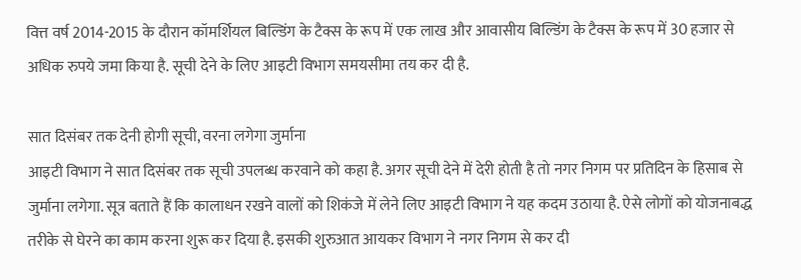वित्त वर्ष 2014-2015 के दौरान कॉमर्शियल बिल्डिंग के टैक्स के रूप में एक लाख और आवासीय बिल्डिंग के टैक्स के रूप में 30 हजार से अधिक रुपये जमा किया है. सूची देने के लिए आइटी विभाग समयसीमा तय कर दी है.

सात दिसंबर तक देनी होगी सूची, वरना लगेगा जुर्माना
आइटी विभाग ने सात दिसंबर तक सूची उपलब्ध करवाने को कहा है. अगर सूची देने में देरी होती है तो नगर निगम पर प्रतिदिन के हिसाब से जुर्माना लगेगा. सूत्र बताते हैं कि कालाधन रखने वालों को शिकंजे में लेने लिए आइटी विभाग ने यह कदम उठाया है. ऐसे लोगों को योजनाबद्ध तरीके से घेरने का काम करना शुरू कर दिया है. इसकी शुरुआत आयकर विभाग ने नगर निगम से कर दी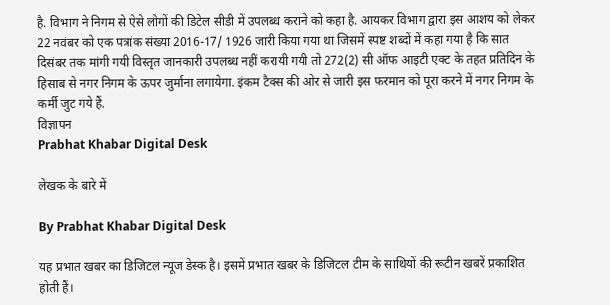है. विभाग ने निगम से ऐसे लोगों की डिटेल सीडी में उपलब्ध कराने को कहा है. आयकर विभाग द्वारा इस आशय को लेकर 22 नवंबर को एक पत्रांक संख्या 2016-17/ 1926 जारी किया गया था जिसमें स्पष्ट शब्दों में कहा गया है कि सात दिसंबर तक मांगी गयी विस्तृत जानकारी उपलब्ध नहीं करायी गयी तो 272(2) सी ऑफ आइटी एक्ट के तहत प्रतिदिन के हिसाब से नगर निगम के ऊपर जुर्माना लगायेगा. इंकम टैक्स की ओर से जारी इस फरमान को पूरा करने में नगर निगम के कर्मी जुट गये हैं.
विज्ञापन
Prabhat Khabar Digital Desk

लेखक के बारे में

By Prabhat Khabar Digital Desk

यह प्रभात खबर का डिजिटल न्यूज डेस्क है। इसमें प्रभात खबर के डिजिटल टीम के साथियों की रूटीन खबरें प्रकाशित होती हैं।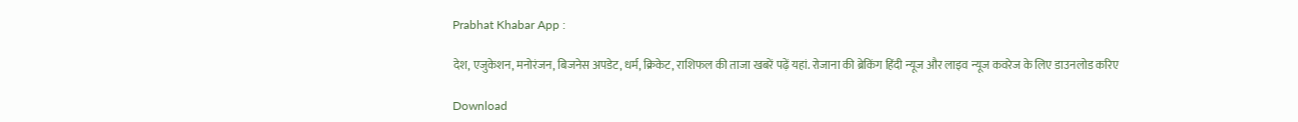Prabhat Khabar App :

देश, एजुकेशन, मनोरंजन, बिजनेस अपडेट, धर्म, क्रिकेट, राशिफल की ताजा खबरें पढ़ें यहां. रोजाना की ब्रेकिंग हिंदी न्यूज और लाइव न्यूज कवरेज के लिए डाउनलोड करिए

Download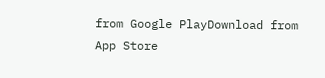from Google PlayDownload from App Store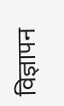विज्ञापन